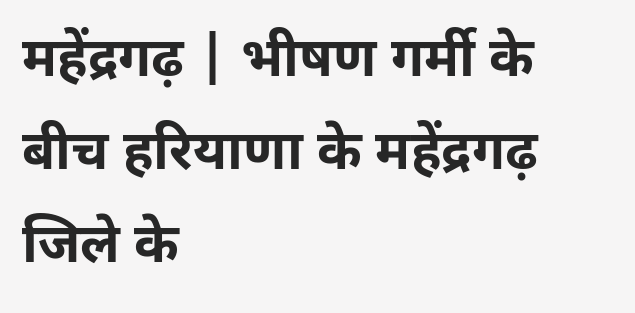महेंद्रगढ़ | भीषण गर्मी के बीच हरियाणा के महेंद्रगढ़ जिले के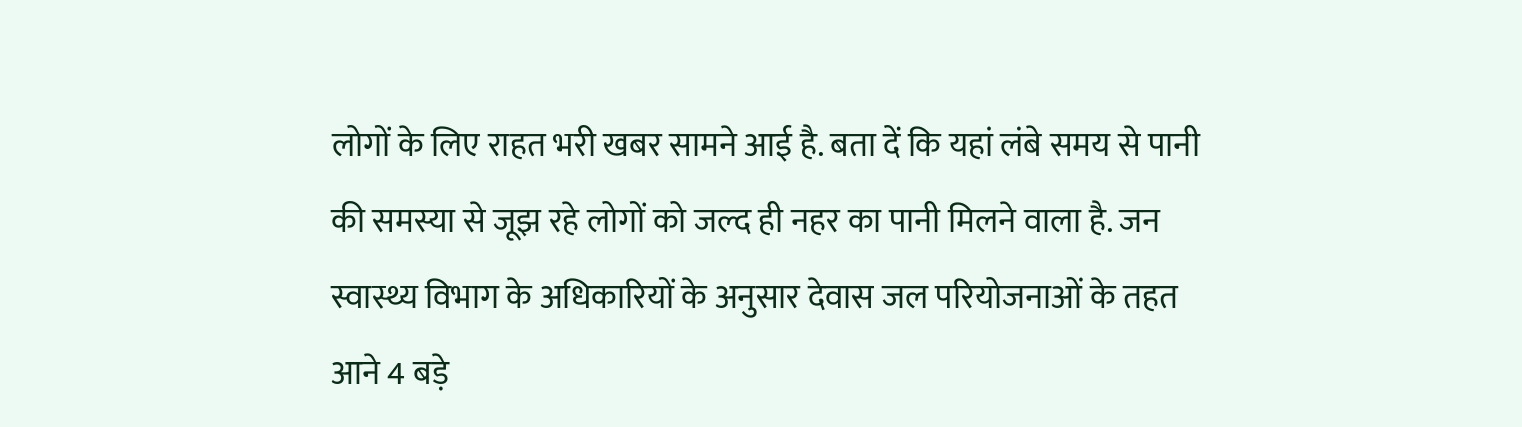लोगों के लिए राहत भरी खबर सामने आई है. बता दें कि यहां लंबे समय से पानी की समस्या से जूझ रहे लोगों को जल्द ही नहर का पानी मिलने वाला है. जन स्वास्थ्य विभाग के अधिकारियों के अनुसार देवास जल परियोजनाओं के तहत आने 4 बड़े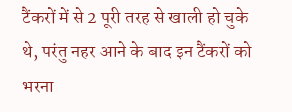टैंकरों में से 2 पूरी तरह से खाली हो चुके थे, परंतु नहर आने के बाद इन टैंकरों को भरना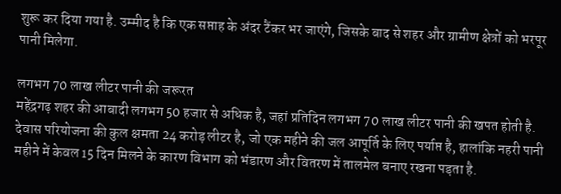शुरू कर दिया गया है. उम्मीद है कि एक सप्ताह के अंदर टैंकर भर जाएंगे, जिसके बाद से शहर और ग्रामीण क्षेत्रों को भरपूर पानी मिलेगा.

लगभग 70 लाख लीटर पानी की जरूरत
महेंद्रगढ़ शहर की आबादी लगभग 50 हजार से अधिक है, जहां प्रतिदिन लगभग 70 लाख लीटर पानी की खपत होती है. देवास परियोजना की कुल क्षमता 24 करोड़ लीटर है, जो एक महीने की जल आपूर्ति के लिए पर्याप्त है, हालांकि नहरी पानी महीने में केवल 15 दिन मिलने के कारण विभाग को भंडारण और वितरण में तालमेल बनाए रखना पड़ता है.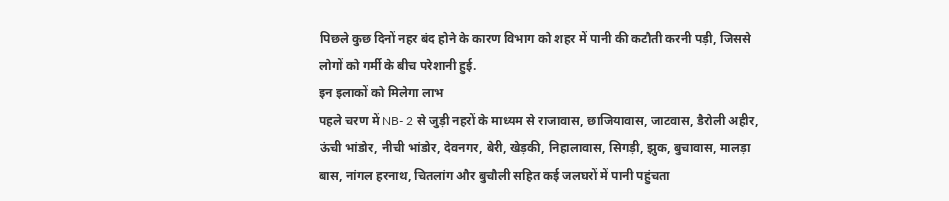पिछले कुछ दिनों नहर बंद होने के कारण विभाग को शहर में पानी की कटौती करनी पड़ी, जिससे लोगों को गर्मी के बीच परेशानी हुई.
इन इलाकों को मिलेगा लाभ
पहले चरण में NB- 2 से जुड़ी नहरों के माध्यम से राजावास, छाजियावास, जाटवास, डैरोली अहीर, ऊंची भांडोर, नीची भांडोर, देवनगर, बेरी, खेड़की, निहालावास, सिगड़ी, झुक, बुचावास, मालड़ा बास, नांगल हरनाथ, चितलांग और बुचौली सहित कई जलघरों में पानी पहुंचता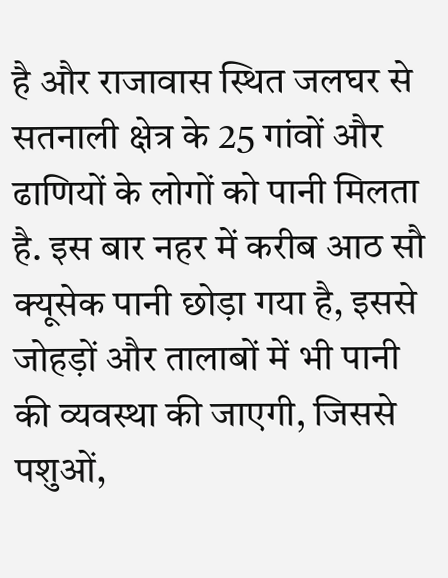है और राजावास स्थित जलघर से सतनाली क्षेत्र के 25 गांवों और ढाणियों के लोगों को पानी मिलता है. इस बार नहर में करीब आठ सौ क्यूसेक पानी छोड़ा गया है, इससे जोहड़ों और तालाबों में भी पानी की व्यवस्था की जाएगी, जिससे पशुओं,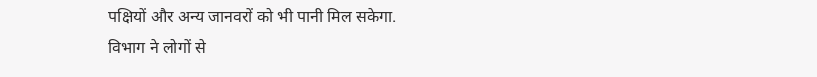पक्षियों और अन्य जानवरों को भी पानी मिल सकेगा.
विभाग ने लोगों से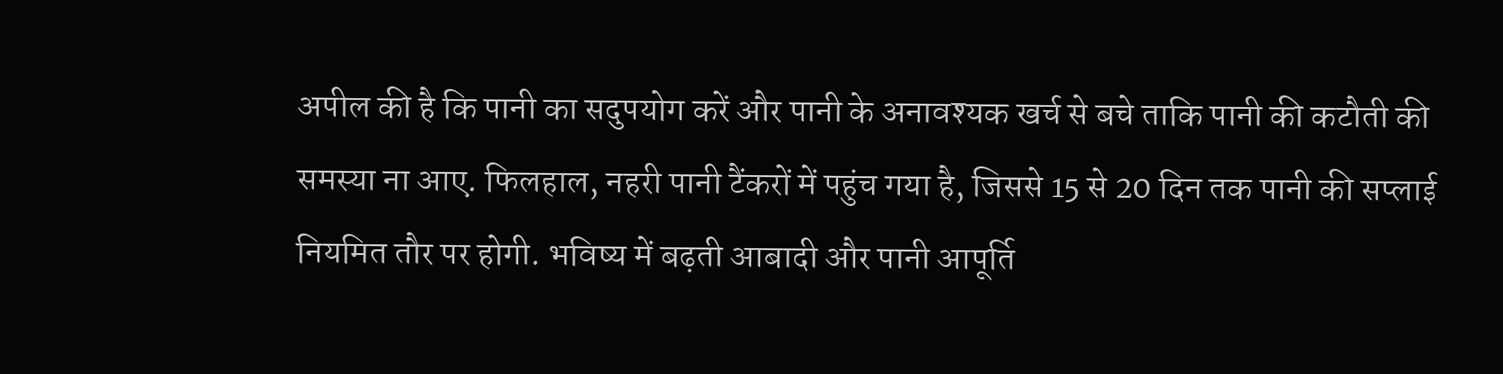अपील की है कि पानी का सदुपयोग करें और पानी के अनावश्यक खर्च से बचे ताकि पानी की कटौती की समस्या ना आए. फिलहाल, नहरी पानी टैंकरों में पहुंच गया है, जिससे 15 से 20 दिन तक पानी की सप्लाई नियमित तौर पर होगी. भविष्य में बढ़ती आबादी और पानी आपूर्ति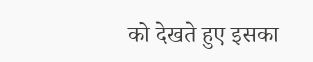को देखते हुए इसका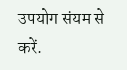उपयोग संयम से करें.